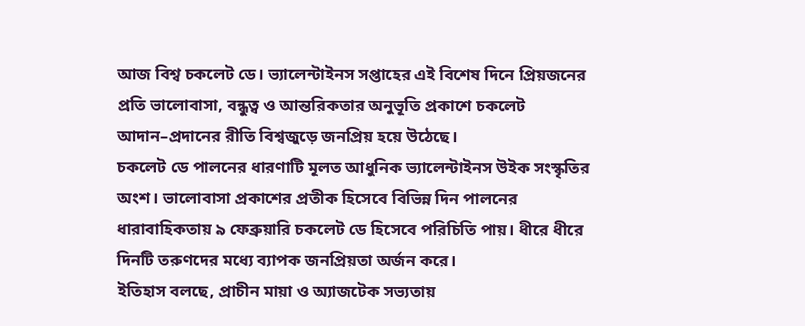আজ বিশ্ব চকলেট ডে। ভ্যালেন্টাইনস সপ্তাহের এই বিশেষ দিনে প্রিয়জনের প্রতি ভালোবাসা, বন্ধুত্ব ও আন্তরিকতার অনুভূতি প্রকাশে চকলেট আদান–প্রদানের রীতি বিশ্বজুড়ে জনপ্রিয় হয়ে উঠেছে।
চকলেট ডে পালনের ধারণাটি মূলত আধুনিক ভ্যালেন্টাইনস উইক সংস্কৃতির অংশ। ভালোবাসা প্রকাশের প্রতীক হিসেবে বিভিন্ন দিন পালনের ধারাবাহিকতায় ৯ ফেব্রুয়ারি চকলেট ডে হিসেবে পরিচিতি পায়। ধীরে ধীরে দিনটি তরুণদের মধ্যে ব্যাপক জনপ্রিয়তা অর্জন করে।
ইতিহাস বলছে, প্রাচীন মায়া ও অ্যাজটেক সভ্যতায়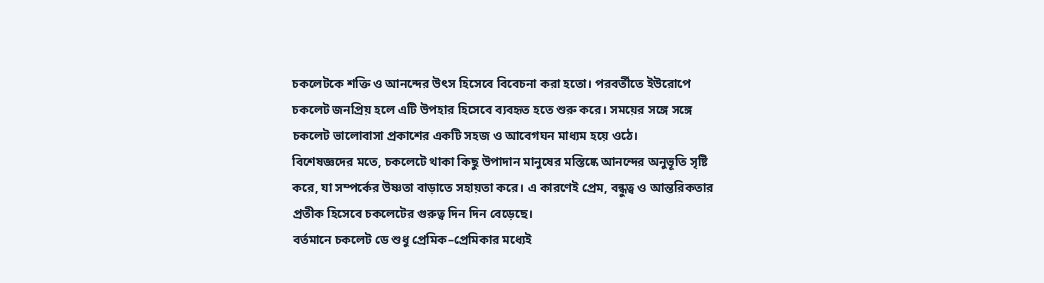চকলেটকে শক্তি ও আনন্দের উৎস হিসেবে বিবেচনা করা হতো। পরবর্তীতে ইউরোপে চকলেট জনপ্রিয় হলে এটি উপহার হিসেবে ব্যবহৃত হতে শুরু করে। সময়ের সঙ্গে সঙ্গে চকলেট ভালোবাসা প্রকাশের একটি সহজ ও আবেগঘন মাধ্যম হয়ে ওঠে।
বিশেষজ্ঞদের মতে, চকলেটে থাকা কিছু উপাদান মানুষের মস্তিষ্কে আনন্দের অনুভূতি সৃষ্টি করে, যা সম্পর্কের উষ্ণতা বাড়াতে সহায়তা করে। এ কারণেই প্রেম, বন্ধুত্ব ও আন্তরিকতার প্রতীক হিসেবে চকলেটের গুরুত্ব দিন দিন বেড়েছে।
বর্তমানে চকলেট ডে শুধু প্রেমিক–প্রেমিকার মধ্যেই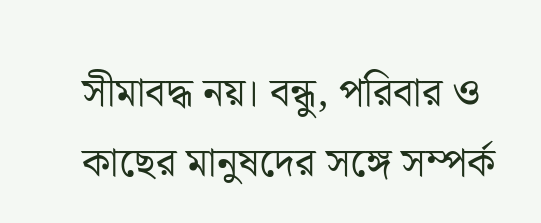সীমাবদ্ধ নয়। বন্ধু, পরিবার ও কাছের মানুষদের সঙ্গে সম্পর্ক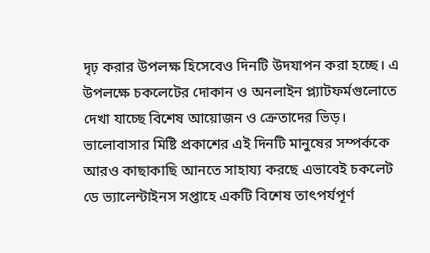দৃঢ় করার উপলক্ষ হিসেবেও দিনটি উদযাপন করা হচ্ছে। এ উপলক্ষে চকলেটের দোকান ও অনলাইন প্ল্যাটফর্মগুলোতে দেখা যাচ্ছে বিশেষ আয়োজন ও ক্রেতাদের ভিড়।
ভালোবাসার মিষ্টি প্রকাশের এই দিনটি মানুষের সম্পর্ককে আরও কাছাকাছি আনতে সাহায্য করছে এভাবেই চকলেট ডে ভ্যালেন্টাইনস সপ্তাহে একটি বিশেষ তাৎপর্যপূর্ণ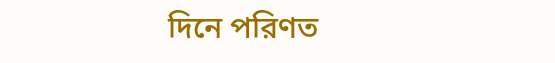দিনে পরিণত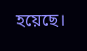হয়েছে।